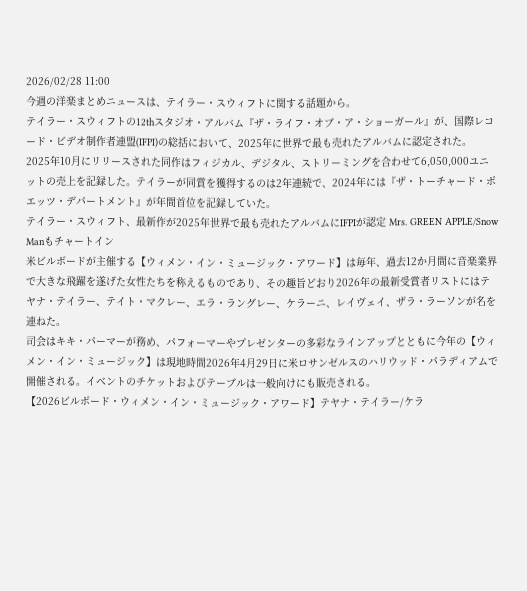2026/02/28 11:00
今週の洋楽まとめニュースは、テイラー・スウィフトに関する話題から。
テイラー・スウィフトの12thスタジオ・アルバム『ザ・ライフ・オブ・ア・ショーガール』が、国際レコード・ビデオ制作者連盟(IFPI)の総括において、2025年に世界で最も売れたアルバムに認定された。
2025年10月にリリースされた同作はフィジカル、デジタル、ストリーミングを合わせて6,050,000ユニットの売上を記録した。テイラーが同賞を獲得するのは2年連続で、2024年には『ザ・トーチャード・ポエッツ・デパートメント』が年間首位を記録していた。
テイラー・スウィフト、最新作が2025年世界で最も売れたアルバムにIFPIが認定 Mrs. GREEN APPLE/Snow Manもチャートイン
米ビルボードが主催する【ウィメン・イン・ミュージック・アワード】は毎年、過去12か月間に音楽業界で大きな飛躍を遂げた女性たちを称えるものであり、その趣旨どおり2026年の最新受賞者リストにはテヤナ・テイラー、テイト・マクレー、エラ・ラングレー、ケラーニ、レイヴェイ、ザラ・ラーソンが名を連ねた。
司会はキキ・パーマーが務め、パフォーマーやプレゼンターの多彩なラインアップとともに今年の【ウィメン・イン・ミュージック】は現地時間2026年4月29日に米ロサンゼルスのハリウッド・パラディアムで開催される。イベントのチケットおよびテーブルは一般向けにも販売される。
【2026ビルボード・ウィメン・イン・ミュージック・アワード】テヤナ・テイラー/ケラ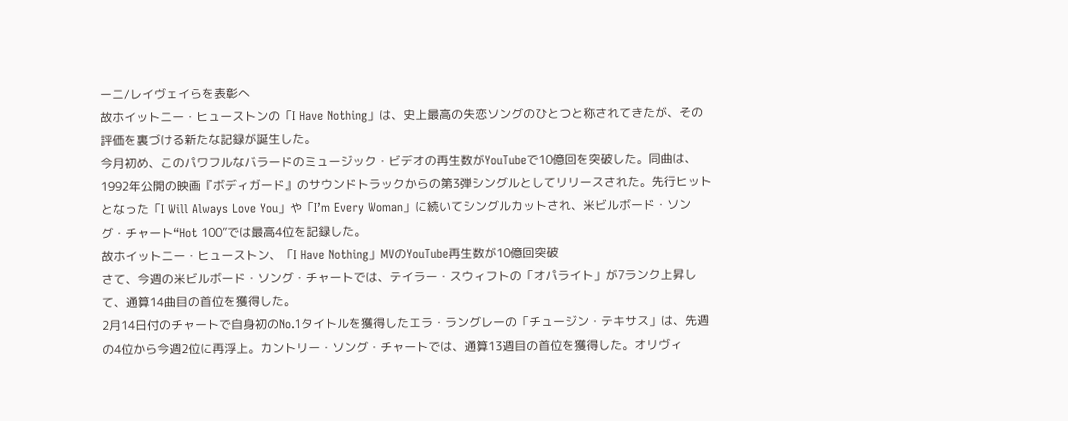ーニ/レイヴェイらを表彰へ
故ホイットニー・ヒューストンの「I Have Nothing」は、史上最高の失恋ソングのひとつと称されてきたが、その評価を裏づける新たな記録が誕生した。
今月初め、このパワフルなバラードのミュージック・ビデオの再生数がYouTubeで10億回を突破した。同曲は、1992年公開の映画『ボディガード』のサウンドトラックからの第3弾シングルとしてリリースされた。先行ヒットとなった「I Will Always Love You」や「I’m Every Woman」に続いてシングルカットされ、米ビルボード・ソング・チャート“Hot 100”では最高4位を記録した。
故ホイットニー・ヒューストン、「I Have Nothing」MVのYouTube再生数が10億回突破
さて、今週の米ビルボード・ソング・チャートでは、テイラー・スウィフトの「オパライト」が7ランク上昇して、通算14曲目の首位を獲得した。
2月14日付のチャートで自身初のNo.1タイトルを獲得したエラ・ラングレーの「チュージン・テキサス」は、先週の4位から今週2位に再浮上。カントリー・ソング・チャートでは、通算13週目の首位を獲得した。オリヴィ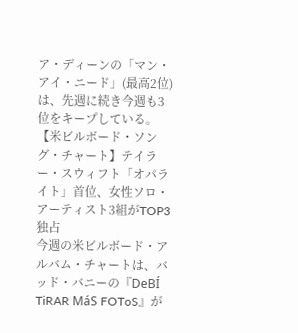ア・ディーンの「マン・アイ・ニード」(最高2位)は、先週に続き今週も3位をキープしている。
【米ビルボード・ソング・チャート】テイラー・スウィフト「オパライト」首位、女性ソロ・アーティスト3組がTOP3独占
今週の米ビルボード・アルバム・チャートは、バッド・バニーの『DeBÍ TiRAR MáS FOToS』が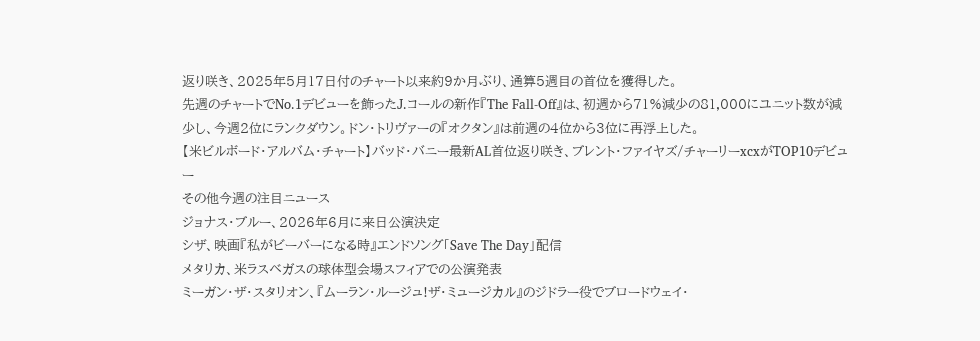返り咲き、2025年5月17日付のチャート以来約9か月ぶり、通算5週目の首位を獲得した。
先週のチャートでNo.1デビューを飾ったJ.コールの新作『The Fall-Off』は、初週から71%減少の81,000にユニット数が減少し、今週2位にランクダウン。ドン・トリヴァーの『オクタン』は前週の4位から3位に再浮上した。
【米ビルボード・アルバム・チャート】バッド・バニー最新AL首位返り咲き、ブレント・ファイヤズ/チャーリーxcxがTOP10デビュー
その他今週の注目ニュース
ジョナス・ブルー、2026年6月に来日公演決定
シザ、映画『私がビーバーになる時』エンドソング「Save The Day」配信
メタリカ、米ラスベガスの球体型会場スフィアでの公演発表
ミーガン・ザ・スタリオン、『ムーラン・ルージュ!ザ・ミュージカル』のジドラー役でブロードウェイ・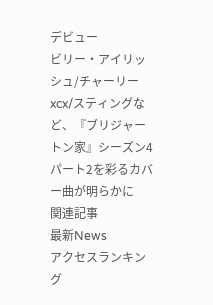デビュー
ビリー・アイリッシュ/チャーリーxcx/スティングなど、『ブリジャートン家』シーズン4パート2を彩るカバー曲が明らかに
関連記事
最新News
アクセスランキング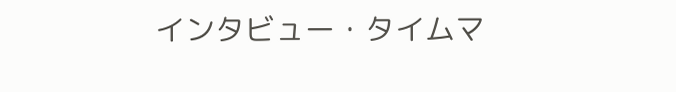インタビュー・タイムマ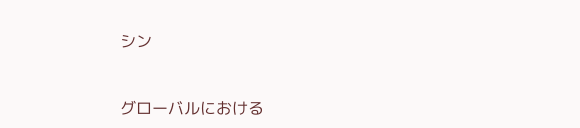シン


グローバルにおける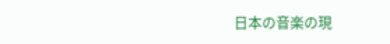日本の音楽の現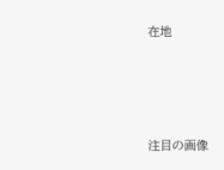在地




注目の画像